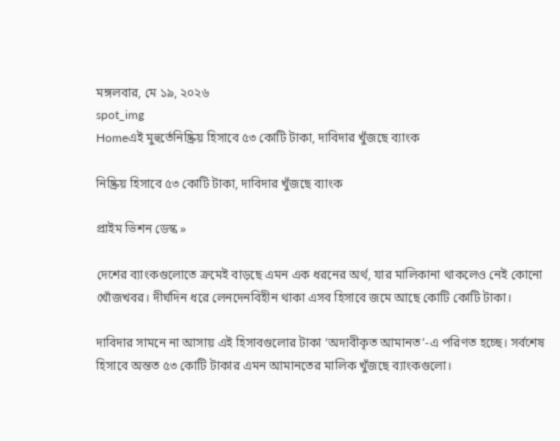মঙ্গলবার, মে ১৯, ২০২৬
spot_img
Homeএই মুহুর্তেনিষ্ক্রিয় হিসাবে ৫৩ কোটি টাকা, দাবিদার খুঁজছে ব্যাংক

নিষ্ক্রিয় হিসাবে ৫৩ কোটি টাকা, দাবিদার খুঁজছে ব্যাংক

প্রাইম ভিশন ডেস্ক »

দেশের ব্যাংকগুলোতে ক্রমেই বাড়ছে এমন এক ধরনের অর্থ, যার মালিকানা থাকলেও নেই কোনো খোঁজখবর। দীর্ঘদিন ধরে লেনদেনবিহীন থাকা এসব হিসাবে জমে আছে কোটি কোটি টাকা।

দাবিদার সামনে না আসায় এই হিসাবগুলোর টাকা ‘অদাবীকৃত আমানত’-এ পরিণত হচ্ছে। সর্বশেষ হিসাবে অন্তত ৫৩ কোটি টাকার এমন আমানতের মালিক খুঁজছে ব্যাংকগুলো।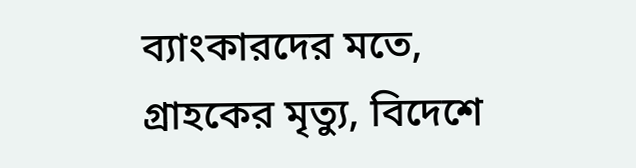ব্যাংকারদের মতে, গ্রাহকের মৃত্যু, বিদেশে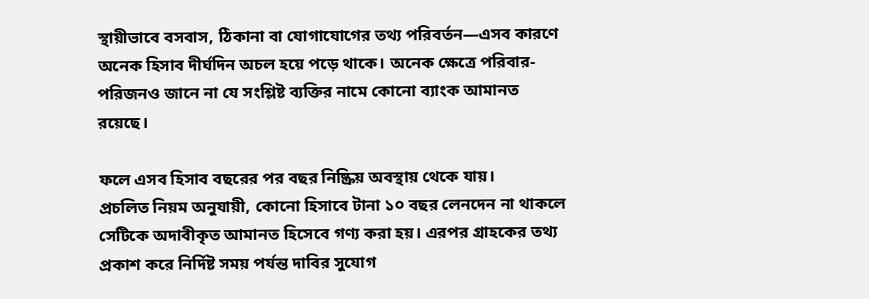স্থায়ীভাবে বসবাস, ঠিকানা বা যোগাযোগের তথ্য পরিবর্তন—এসব কারণে অনেক হিসাব দীর্ঘদিন অচল হয়ে পড়ে থাকে। অনেক ক্ষেত্রে পরিবার-পরিজনও জানে না যে সংশ্লিষ্ট ব্যক্তির নামে কোনো ব্যাংক আমানত রয়েছে।

ফলে এসব হিসাব বছরের পর বছর নিষ্ক্রিয় অবস্থায় থেকে যায়।
প্রচলিত নিয়ম অনুযায়ী, কোনো হিসাবে টানা ১০ বছর লেনদেন না থাকলে সেটিকে অদাবীকৃত আমানত হিসেবে গণ্য করা হয়। এরপর গ্রাহকের তথ্য প্রকাশ করে নির্দিষ্ট সময় পর্যন্ত দাবির সুযোগ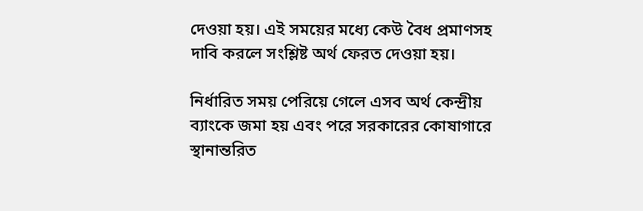দেওয়া হয়। এই সময়ের মধ্যে কেউ বৈধ প্রমাণসহ দাবি করলে সংশ্লিষ্ট অর্থ ফেরত দেওয়া হয়।

নির্ধারিত সময় পেরিয়ে গেলে এসব অর্থ কেন্দ্রীয় ব্যাংকে জমা হয় এবং পরে সরকারের কোষাগারে স্থানান্তরিত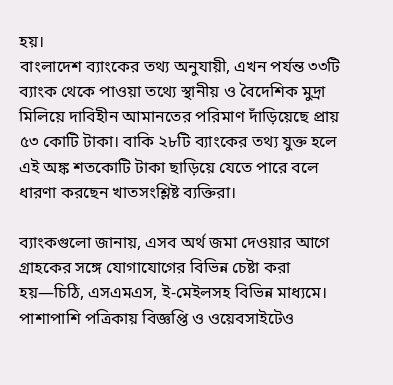হয়।
বাংলাদেশ ব্যাংকের তথ্য অনুযায়ী, এখন পর্যন্ত ৩৩টি ব্যাংক থেকে পাওয়া তথ্যে স্থানীয় ও বৈদেশিক মুদ্রা মিলিয়ে দাবিহীন আমানতের পরিমাণ দাঁড়িয়েছে প্রায় ৫৩ কোটি টাকা। বাকি ২৮টি ব্যাংকের তথ্য যুক্ত হলে এই অঙ্ক শতকোটি টাকা ছাড়িয়ে যেতে পারে বলে ধারণা করছেন খাতসংশ্লিষ্ট ব্যক্তিরা।

ব্যাংকগুলো জানায়, এসব অর্থ জমা দেওয়ার আগে গ্রাহকের সঙ্গে যোগাযোগের বিভিন্ন চেষ্টা করা হয়—চিঠি, এসএমএস, ই-মেইলসহ বিভিন্ন মাধ্যমে। পাশাপাশি পত্রিকায় বিজ্ঞপ্তি ও ওয়েবসাইটেও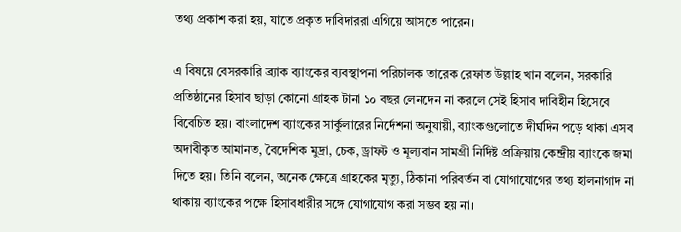তথ্য প্রকাশ করা হয়, যাতে প্রকৃত দাবিদাররা এগিয়ে আসতে পারেন।

এ বিষয়ে বেসরকারি ব্র্যাক ব্যাংকের ব্যবস্থাপনা পরিচালক তারেক রেফাত উল্লাহ খান বলেন, সরকারি প্রতিষ্ঠানের হিসাব ছাড়া কোনো গ্রাহক টানা ১০ বছর লেনদেন না করলে সেই হিসাব দাবিহীন হিসেবে বিবেচিত হয়। বাংলাদেশ ব্যাংকের সার্কুলারের নির্দেশনা অনুযায়ী, ব্যাংকগুলোতে দীর্ঘদিন পড়ে থাকা এসব অদাবীকৃত আমানত, বৈদেশিক মুদ্রা, চেক, ড্রাফট ও মূল্যবান সামগ্রী নির্দিষ্ট প্রক্রিয়ায় কেন্দ্রীয় ব্যাংকে জমা দিতে হয়। তিনি বলেন, অনেক ক্ষেত্রে গ্রাহকের মৃত্যু, ঠিকানা পরিবর্তন বা যোগাযোগের তথ্য হালনাগাদ না থাকায় ব্যাংকের পক্ষে হিসাবধারীর সঙ্গে যোগাযোগ করা সম্ভব হয় না।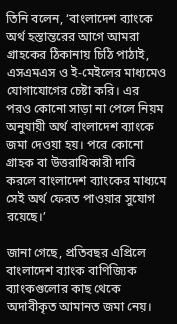তিনি বলেন, ‘বাংলাদেশ ব্যাংকে অর্থ হস্তান্তরের আগে আমরা গ্রাহকের ঠিকানায় চিঠি পাঠাই, এসএমএস ও ই-মেইলের মাধ্যমেও যোগাযোগের চেষ্টা করি। এর পরও কোনো সাড়া না পেলে নিয়ম অনুযায়ী অর্থ বাংলাদেশ ব্যাংকে জমা দেওয়া হয়। পরে কোনো গ্রাহক বা উত্তরাধিকারী দাবি করলে বাংলাদেশ ব্যাংকের মাধ্যমে সেই অর্থ ফেরত পাওয়ার সুযোগ রয়েছে।’

জানা গেছে, প্রতিবছর এপ্রিলে বাংলাদেশ ব্যাংক বাণিজ্যিক ব্যাংকগুলোর কাছ থেকে অদাবীকৃত আমানত জমা নেয়।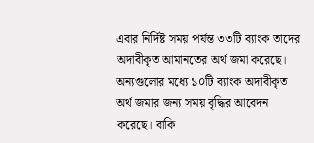এবার নির্দিষ্ট সময় পর্যন্ত ৩৩টি ব্যাংক তাদের অদাবীকৃত আমানতের অর্থ জমা করেছে। অন্যগুলোর মধ্যে ১০টি ব্যাংক অদাবীকৃত অর্থ জমার জন্য সময় বৃদ্ধির আবেদন করেছে। বাকি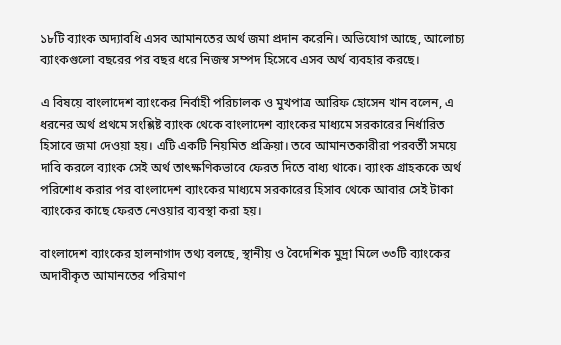১৮টি ব্যাংক অদ্যাবধি এসব আমানতের অর্থ জমা প্রদান করেনি। অভিযোগ আছে, আলোচ্য ব্যাংকগুলো বছরের পর বছর ধরে নিজস্ব সম্পদ হিসেবে এসব অর্থ ব্যবহার করছে।

এ বিষয়ে বাংলাদেশ ব্যাংকের নির্বাহী পরিচালক ও মুখপাত্র আরিফ হোসেন খান বলেন, এ ধরনের অর্থ প্রথমে সংশ্লিষ্ট ব্যাংক থেকে বাংলাদেশ ব্যাংকের মাধ্যমে সরকারের নির্ধারিত হিসাবে জমা দেওয়া হয়। এটি একটি নিয়মিত প্রক্রিয়া। তবে আমানতকারীরা পরবর্তী সময়ে দাবি করলে ব্যাংক সেই অর্থ তাৎক্ষণিকভাবে ফেরত দিতে বাধ্য থাকে। ব্যাংক গ্রাহককে অর্থ পরিশোধ করার পর বাংলাদেশ ব্যাংকের মাধ্যমে সরকারের হিসাব থেকে আবার সেই টাকা ব্যাংকের কাছে ফেরত নেওয়ার ব্যবস্থা করা হয়।

বাংলাদেশ ব্যাংকের হালনাগাদ তথ্য বলছে, স্থানীয় ও বৈদেশিক মুদ্রা মিলে ৩৩টি ব্যাংকের অদাবীকৃত আমানতের পরিমাণ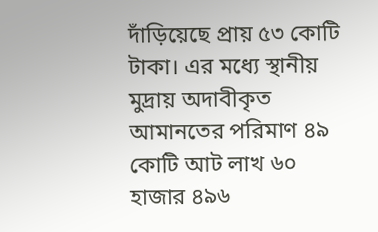দাঁড়িয়েছে প্রায় ৫৩ কোটি টাকা। এর মধ্যে স্থানীয় মুদ্রায় অদাবীকৃত আমানতের পরিমাণ ৪৯ কোটি আট লাখ ৬০ হাজার ৪৯৬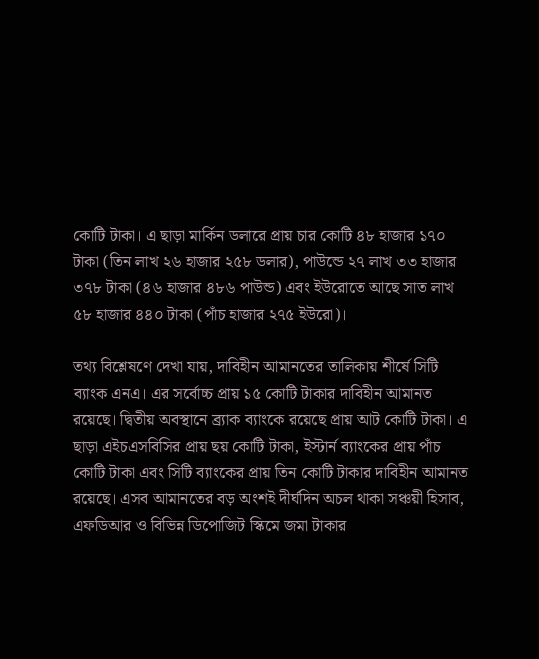কোটি টাকা। এ ছাড়া মার্কিন ডলারে প্রায় চার কোটি ৪৮ হাজার ১৭০ টাকা (তিন লাখ ২৬ হাজার ২৫৮ ডলার), পাউন্ডে ২৭ লাখ ৩৩ হাজার ৩৭৮ টাকা (৪৬ হাজার ৪৮৬ পাউন্ড) এবং ইউরোতে আছে সাত লাখ ৫৮ হাজার ৪৪০ টাকা (পাঁচ হাজার ২৭৫ ইউরো)।

তথ্য বিশ্লেষণে দেখা যায়, দাবিহীন আমানতের তালিকায় শীর্ষে সিটি ব্যাংক এনএ। এর সর্বোচ্চ প্রায় ১৫ কোটি টাকার দাবিহীন আমানত রয়েছে। দ্বিতীয় অবস্থানে ব্র্যাক ব্যাংকে রয়েছে প্রায় আট কোটি টাকা। এ ছাড়া এইচএসবিসির প্রায় ছয় কোটি টাকা, ইস্টার্ন ব্যাংকের প্রায় পাঁচ কোটি টাকা এবং সিটি ব্যাংকের প্রায় তিন কোটি টাকার দাবিহীন আমানত রয়েছে। এসব আমানতের বড় অংশই দীর্ঘদিন অচল থাকা সঞ্চয়ী হিসাব, এফডিআর ও বিভিন্ন ডিপোজিট স্কিমে জমা টাকার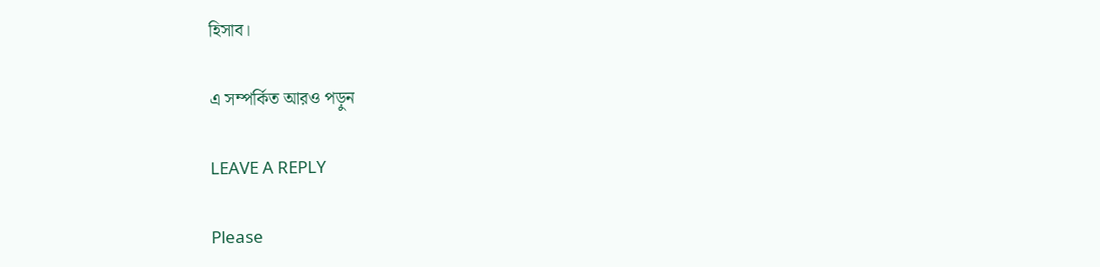হিসাব।

এ সম্পর্কিত আরও পড়ুন

LEAVE A REPLY

Please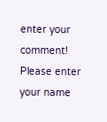enter your comment!
Please enter your name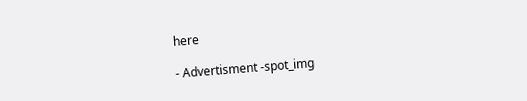here

- Advertisment -spot_img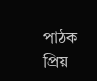পাঠক প্রিয়